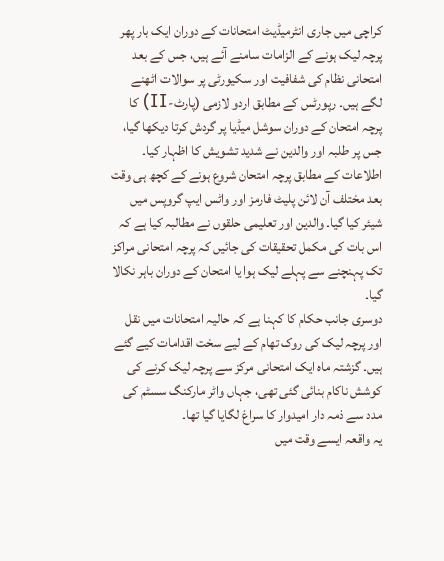کراچی میں جاری انٹرمیڈیٹ امتحانات کے دوران ایک بار پھر پرچہ لیک ہونے کے الزامات سامنے آئے ہیں، جس کے بعد امتحانی نظام کی شفافیت اور سکیورٹی پر سوالات اٹھنے لگے ہیں۔ رپورٹس کے مطابق اردو لازمی (پارٹ-II) کا پرچہ امتحان کے دوران سوشل میڈیا پر گردش کرتا دیکھا گیا، جس پر طلبہ اور والدین نے شدید تشویش کا اظہار کیا۔
اطلاعات کے مطابق پرچہ امتحان شروع ہونے کے کچھ ہی وقت بعد مختلف آن لائن پلیٹ فارمز اور واٹس ایپ گروپس میں شیئر کیا گیا۔ والدین اور تعلیمی حلقوں نے مطالبہ کیا ہے کہ اس بات کی مکمل تحقیقات کی جائیں کہ پرچہ امتحانی مراکز تک پہنچنے سے پہلے لیک ہوا یا امتحان کے دوران باہر نکالا گیا۔
دوسری جانب حکام کا کہنا ہے کہ حالیہ امتحانات میں نقل اور پرچہ لیک کی روک تھام کے لیے سخت اقدامات کیے گئے ہیں۔ گزشتہ ماہ ایک امتحانی مرکز سے پرچہ لیک کرنے کی کوشش ناکام بنائی گئی تھی، جہاں واٹر مارکنگ سسٹم کی مدد سے ذمہ دار امیدوار کا سراغ لگایا گیا تھا۔
یہ واقعہ ایسے وقت میں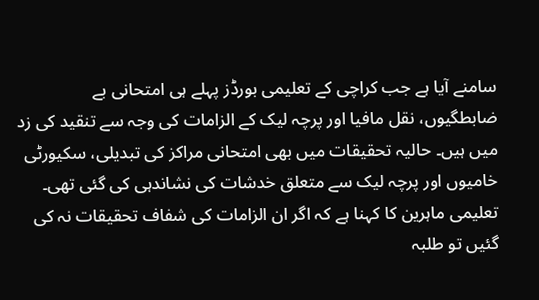سامنے آیا ہے جب کراچی کے تعلیمی بورڈز پہلے ہی امتحانی بے ضابطگیوں، نقل مافیا اور پرچہ لیک کے الزامات کی وجہ سے تنقید کی زد میں ہیں۔ حالیہ تحقیقات میں بھی امتحانی مراکز کی تبدیلی، سکیورٹی خامیوں اور پرچہ لیک سے متعلق خدشات کی نشاندہی کی گئی تھی۔
تعلیمی ماہرین کا کہنا ہے کہ اگر ان الزامات کی شفاف تحقیقات نہ کی گئیں تو طلبہ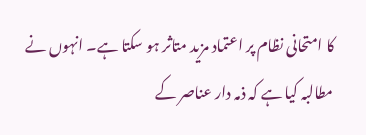کا امتحانی نظام پر اعتماد مزید متاثر ہو سکتا ہے۔ انہوں نے مطالبہ کیا ہے کہ ذمہ دار عناصر کے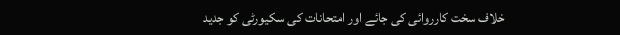خلاف سخت کارروائی کی جائے اور امتحانات کی سکیورٹی کو جدید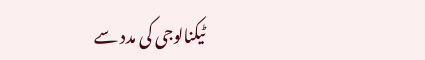ٹیکنالوجی کی مدد سے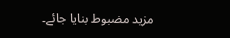مزید مضبوط بنایا جائے۔